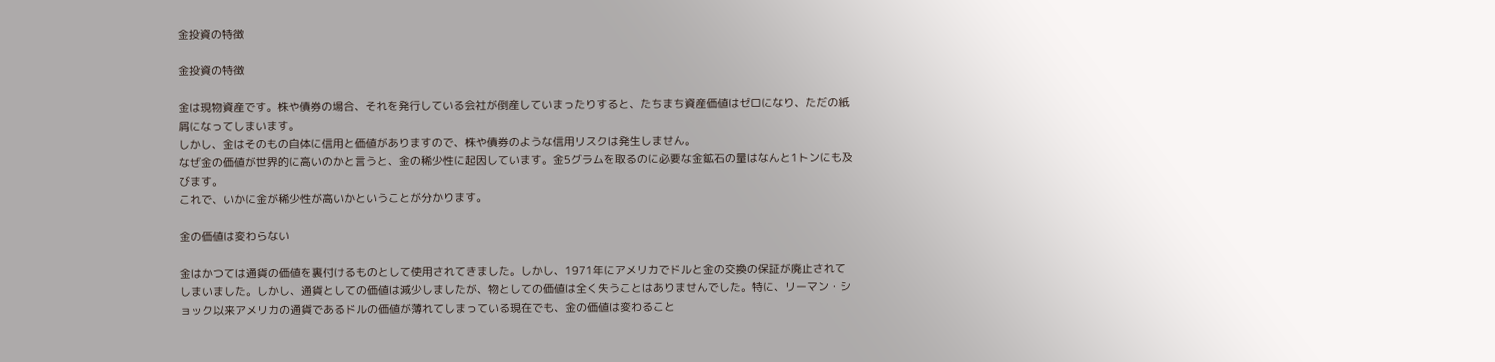金投資の特徴

金投資の特徴

金は現物資産です。株や債券の場合、それを発行している会社が倒産していまったりすると、たちまち資産価値はゼロになり、ただの紙屑になってしまいます。
しかし、金はそのもの自体に信用と価値がありますので、株や債券のような信用リスクは発生しません。
なぜ金の価値が世界的に高いのかと言うと、金の稀少性に起因しています。金5グラムを取るのに必要な金鉱石の量はなんと1トンにも及びます。
これで、いかに金が稀少性が高いかということが分かります。

金の価値は変わらない

金はかつては通貨の価値を裏付けるものとして使用されてきました。しかし、1971年にアメリカでドルと金の交換の保証が廃止されてしまいました。しかし、通貨としての価値は減少しましたが、物としての価値は全く失うことはありませんでした。特に、リーマン・ショック以来アメリカの通貨であるドルの価値が薄れてしまっている現在でも、金の価値は変わること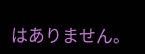はありません。